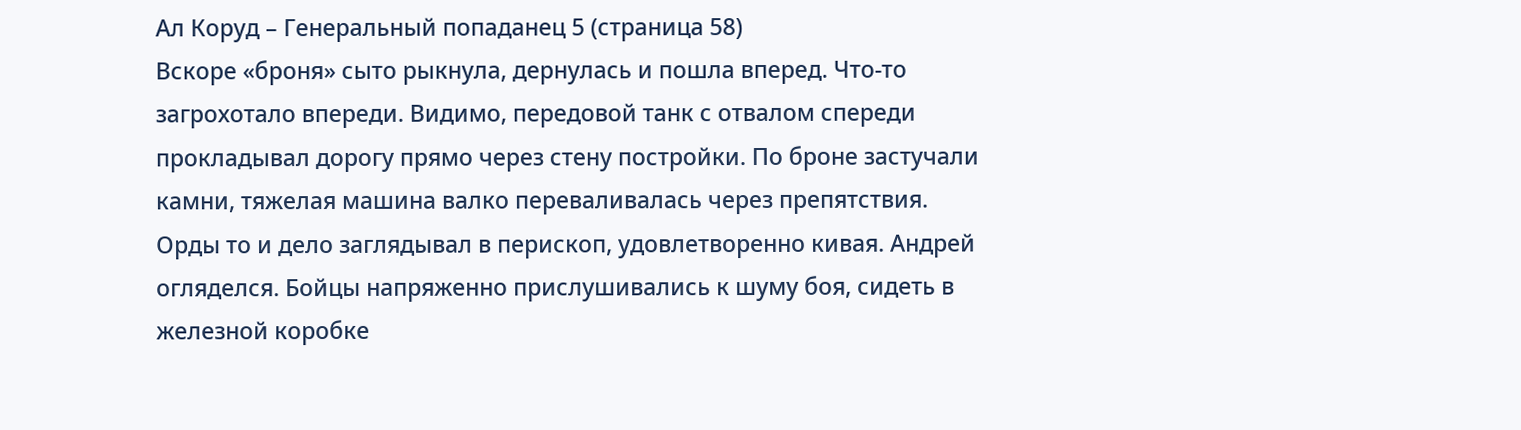Ал Коруд – Генеральный попаданец 5 (страница 58)
Вскоре «броня» сыто рыкнула, дернулась и пошла вперед. Что-то загрохотало впереди. Видимо, передовой танк с отвалом спереди прокладывал дорогу прямо через стену постройки. По броне застучали камни, тяжелая машина валко переваливалась через препятствия. Орды то и дело заглядывал в перископ, удовлетворенно кивая. Андрей огляделся. Бойцы напряженно прислушивались к шуму боя, сидеть в железной коробке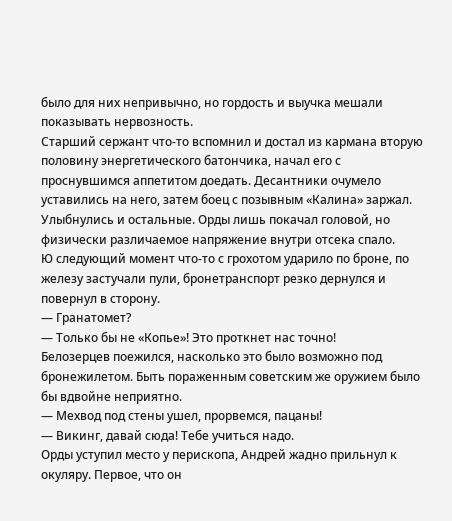было для них непривычно, но гордость и выучка мешали показывать нервозность.
Старший сержант что-то вспомнил и достал из кармана вторую половину энергетического батончика, начал его с проснувшимся аппетитом доедать. Десантники очумело уставились на него, затем боец с позывным «Калина» заржал. Улыбнулись и остальные. Орды лишь покачал головой, но физически различаемое напряжение внутри отсека спало.
Ю следующий момент что-то с грохотом ударило по броне, по железу застучали пули, бронетранспорт резко дернулся и повернул в сторону.
— Гранатомет?
— Только бы не «Копье»! Это проткнет нас точно!
Белозерцев поежился, насколько это было возможно под бронежилетом. Быть пораженным советским же оружием было бы вдвойне неприятно.
— Мехвод под стены ушел, прорвемся, пацаны!
— Викинг, давай сюда! Тебе учиться надо.
Орды уступил место у перископа, Андрей жадно прильнул к окуляру. Первое, что он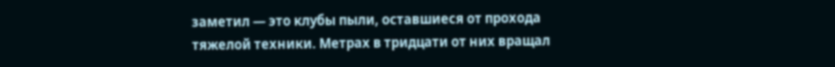заметил — это клубы пыли, оставшиеся от прохода тяжелой техники. Метрах в тридцати от них вращал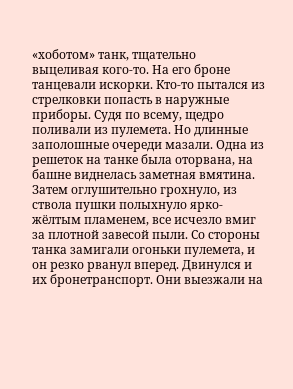«хоботом» танк, тщательно выцеливая кого-то. На его броне танцевали искорки. Кто-то пытался из стрелковки попасть в наружные приборы. Судя по всему, щедро поливали из пулемета. Но длинные заполошные очереди мазали. Одна из решеток на танке была оторвана, на башне виднелась заметная вмятина. Затем оглушительно грохнуло, из ствола пушки полыхнуло ярко-жёлтым пламенем, все исчезло вмиг за плотной завесой пыли. Со стороны танка замигали огоньки пулемета, и он резко рванул вперед. Двинулся и их бронетранспорт. Они выезжали на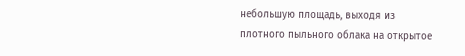небольшую площадь, выходя из плотного пыльного облака на открытое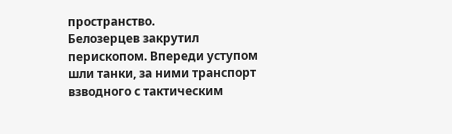пространство.
Белозерцев закрутил перископом. Впереди уступом шли танки, за ними транспорт взводного с тактическим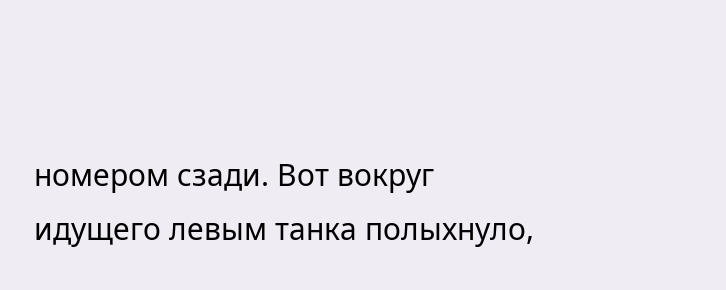номером сзади. Вот вокруг идущего левым танка полыхнуло,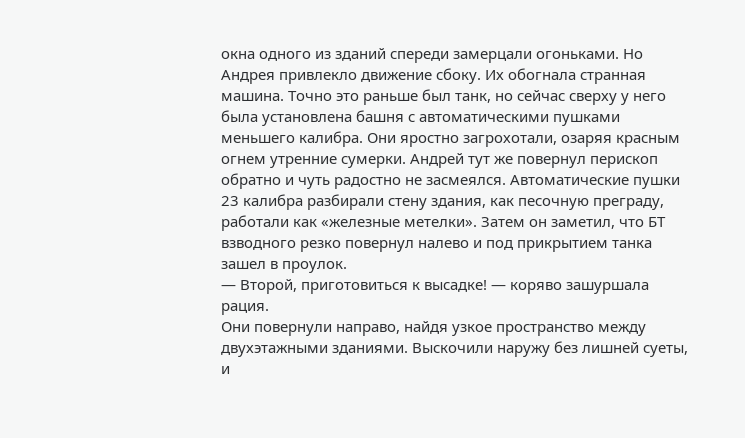окна одного из зданий спереди замерцали огоньками. Но Андрея привлекло движение сбоку. Их обогнала странная машина. Точно это раньше был танк, но сейчас сверху у него была установлена башня с автоматическими пушками меньшего калибра. Они яростно загрохотали, озаряя красным огнем утренние сумерки. Андрей тут же повернул перископ обратно и чуть радостно не засмеялся. Автоматические пушки 23 калибра разбирали стену здания, как песочную преграду, работали как «железные метелки». Затем он заметил, что БТ взводного резко повернул налево и под прикрытием танка зашел в проулок.
— Второй, приготовиться к высадке! — коряво зашуршала рация.
Они повернули направо, найдя узкое пространство между двухэтажными зданиями. Выскочили наружу без лишней суеты, и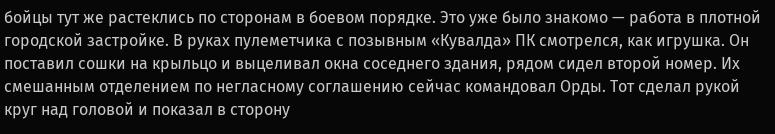бойцы тут же растеклись по сторонам в боевом порядке. Это уже было знакомо — работа в плотной городской застройке. В руках пулеметчика с позывным «Кувалда» ПК смотрелся, как игрушка. Он поставил сошки на крыльцо и выцеливал окна соседнего здания, рядом сидел второй номер. Их смешанным отделением по негласному соглашению сейчас командовал Орды. Тот сделал рукой круг над головой и показал в сторону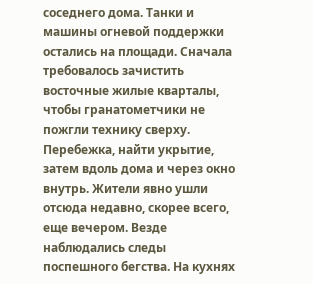соседнего дома. Танки и машины огневой поддержки остались на площади. Сначала требовалось зачистить восточные жилые кварталы, чтобы гранатометчики не пожгли технику сверху.
Перебежка, найти укрытие, затем вдоль дома и через окно внутрь. Жители явно ушли отсюда недавно, скорее всего, еще вечером. Везде наблюдались следы поспешного бегства. На кухнях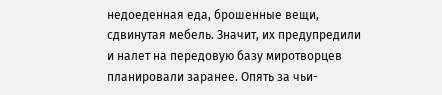недоеденная еда, брошенные вещи, сдвинутая мебель. Значит, их предупредили и налет на передовую базу миротворцев планировали заранее. Опять за чьи-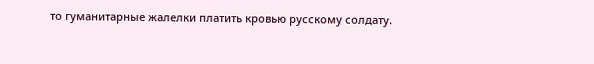то гуманитарные жалелки платить кровью русскому солдату.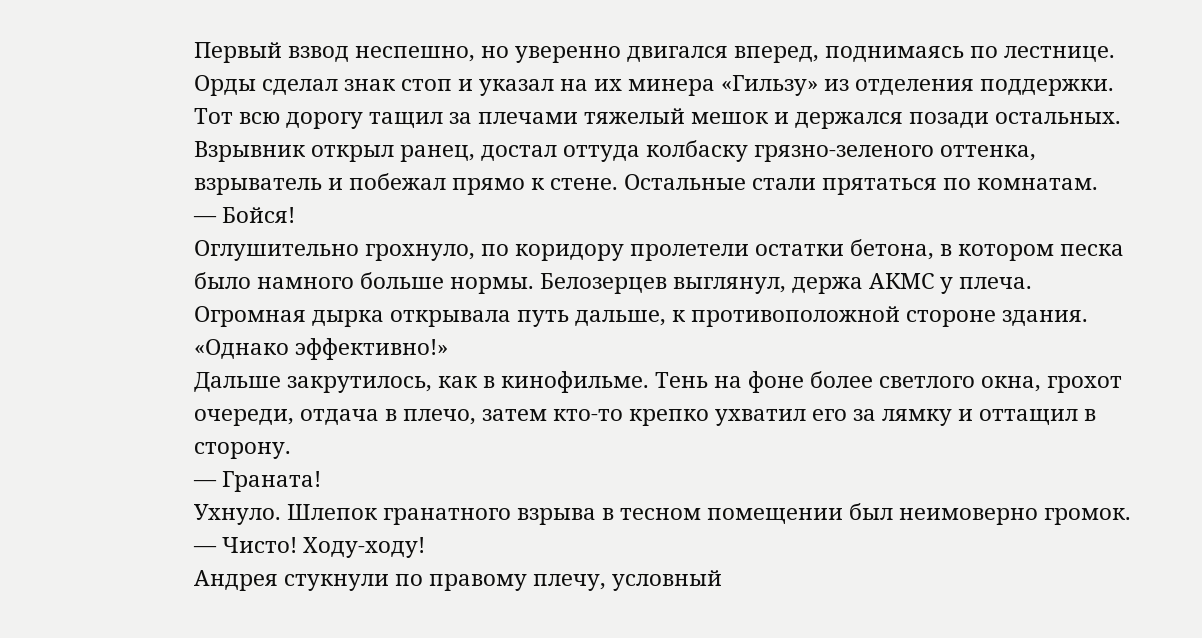Первый взвод неспешно, но уверенно двигался вперед, поднимаясь по лестнице. Орды сделал знак стоп и указал на их минера «Гильзу» из отделения поддержки. Тот всю дорогу тащил за плечами тяжелый мешок и держался позади остальных.
Взрывник открыл ранец, достал оттуда колбаску грязно-зеленого оттенка, взрыватель и побежал прямо к стене. Остальные стали прятаться по комнатам.
— Бойся!
Оглушительно грохнуло, по коридору пролетели остатки бетона, в котором песка было намного больше нормы. Белозерцев выглянул, держа АКМС у плеча. Огромная дырка открывала путь дальше, к противоположной стороне здания.
«Однако эффективно!»
Дальше закрутилось, как в кинофильме. Тень на фоне более светлого окна, грохот очереди, отдача в плечо, затем кто-то крепко ухватил его за лямку и оттащил в сторону.
— Граната!
Ухнуло. Шлепок гранатного взрыва в тесном помещении был неимоверно громок.
— Чисто! Ходу-ходу!
Андрея стукнули по правому плечу, условный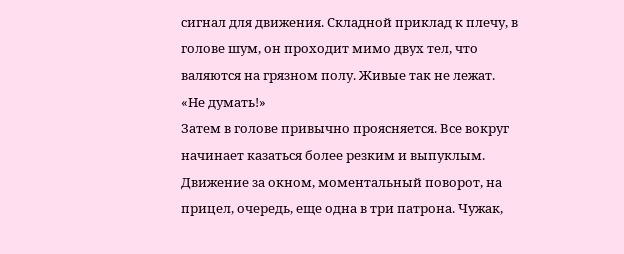сигнал для движения. Складной приклад к плечу, в голове шум, он проходит мимо двух тел, что валяются на грязном полу. Живые так не лежат.
«Не думать!»
Затем в голове привычно проясняется. Все вокруг начинает казаться более резким и выпуклым. Движение за окном, моментальный поворот, на прицел, очередь, еще одна в три патрона. Чужак,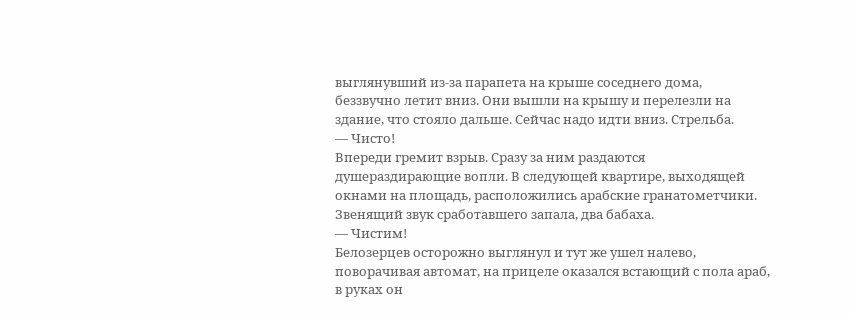выглянувший из-за парапета на крыше соседнего дома, беззвучно летит вниз. Они вышли на крышу и перелезли на здание, что стояло дальше. Сейчас надо идти вниз. Стрельба.
— Чисто!
Впереди гремит взрыв. Сразу за ним раздаются душераздирающие вопли. В следующей квартире, выходящей окнами на площадь, расположились арабские гранатометчики. Звенящий звук сработавшего запала, два бабаха.
— Чистим!
Белозерцев осторожно выглянул и тут же ушел налево, поворачивая автомат, на прицеле оказался встающий с пола араб, в руках он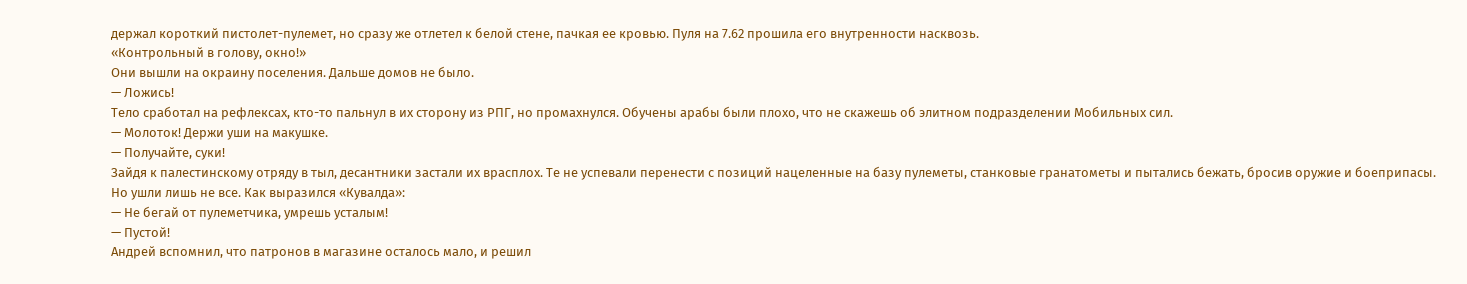держал короткий пистолет-пулемет, но сразу же отлетел к белой стене, пачкая ее кровью. Пуля на 7.62 прошила его внутренности насквозь.
«Контрольный в голову, окно!»
Они вышли на окраину поселения. Дальше домов не было.
— Ложись!
Тело сработал на рефлексах, кто-то пальнул в их сторону из РПГ, но промахнулся. Обучены арабы были плохо, что не скажешь об элитном подразделении Мобильных сил.
— Молоток! Держи уши на макушке.
— Получайте, суки!
Зайдя к палестинскому отряду в тыл, десантники застали их врасплох. Те не успевали перенести с позиций нацеленные на базу пулеметы, станковые гранатометы и пытались бежать, бросив оружие и боеприпасы. Но ушли лишь не все. Как выразился «Кувалда»:
— Не бегай от пулеметчика, умрешь усталым!
— Пустой!
Андрей вспомнил, что патронов в магазине осталось мало, и решил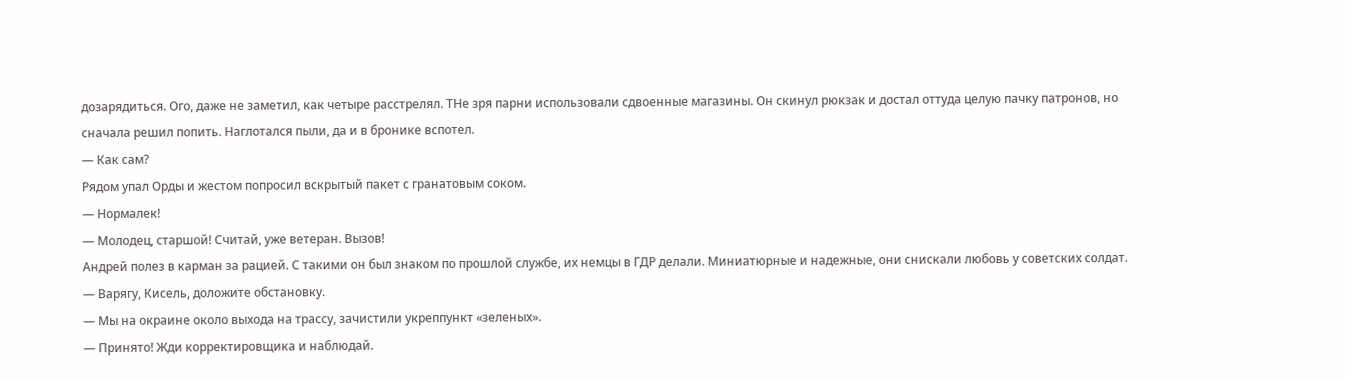дозарядиться. Ого, даже не заметил, как четыре расстрелял. ТНе зря парни использовали сдвоенные магазины. Он скинул рюкзак и достал оттуда целую пачку патронов, но сначала решил попить. Наглотался пыли, да и в бронике вспотел.
— Как сам?
Рядом упал Орды и жестом попросил вскрытый пакет с гранатовым соком.
— Нормалек!
— Молодец, старшой! Считай, уже ветеран. Вызов!
Андрей полез в карман за рацией. С такими он был знаком по прошлой службе, их немцы в ГДР делали. Миниатюрные и надежные, они снискали любовь у советских солдат.
— Варягу, Кисель, доложите обстановку.
— Мы на окраине около выхода на трассу, зачистили укреппункт «зеленых».
— Принято! Жди корректировщика и наблюдай.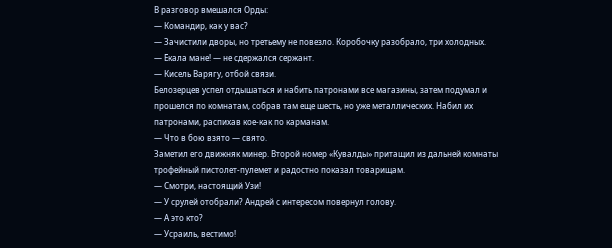В разговор вмешался Орды:
— Командир, как у вас?
— Зачистили дворы, но третьему не повезло. Коробочку разобрало, три холодных.
— Ёкала мане! — не сдержался сержант.
— Кисель Варягу, отбой связи.
Белозерцев успел отдышаться и набить патронами все магазины, затем подумал и прошелся по комнатам, собрав там еще шесть, но уже металлических. Набил их патронами, распихав кое-как по карманам.
— Что в бою взято — свято.
Заметил его движняк минер. Второй номер «Кувалды» притащил из дальней комнаты трофейный пистолет-пулемет и радостно показал товарищам.
— Смотри, настоящий Узи!
— У срулей отобрали? Андрей с интересом повернул голову.
— А это кто?
— Усраиль, вестимо!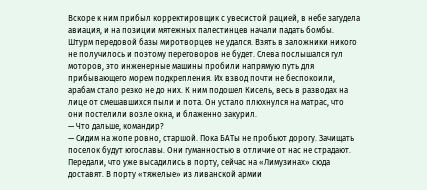Вскоре к ним прибыл корректировщик с увесистой рацией, в небе загудела авиация, и на позиции мятежных палестинцев начали падать бомбы. Штурм передовой базы миротворцев не удался. Взять в заложники никого не получилось и поэтому переговоров не будет. Слева послышался гул моторов, это инженерные машины пробили напрямую путь для прибывающего морем подкрепления. Их взвод почти не беспокоили, арабам стало резко не до них. К ним подошел Кисель, весь в разводах на лице от смешавшихся пыли и пота. Он устало плюхнулся на матрас, что они постелили возле окна, и блаженно закурил.
— Что дальше, командир?
— Сидим на жопе ровно, старшой. Пока БАТы не пробьют дорогу. Зачищать поселок будут югославы. Они гуманностью в отличие от нас не страдают. Передали, что уже высадились в порту, сейчас на «Лимузинах» сюда доставят. В порту «тяжелые» из ливанской армии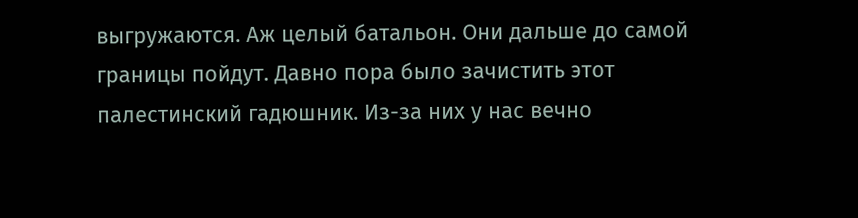выгружаются. Аж целый батальон. Они дальше до самой границы пойдут. Давно пора было зачистить этот палестинский гадюшник. Из-за них у нас вечно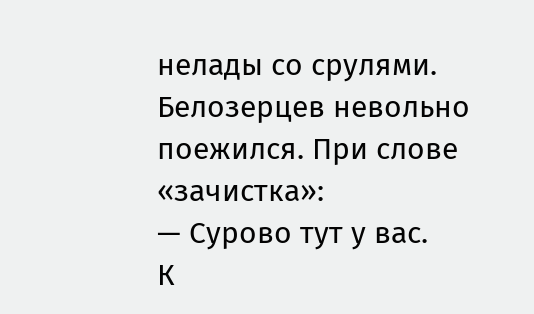нелады со срулями.
Белозерцев невольно поежился. При слове «зачистка»:
— Сурово тут у вас.
К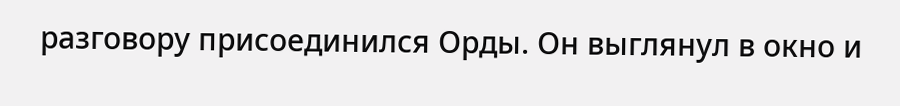разговору присоединился Орды. Он выглянул в окно и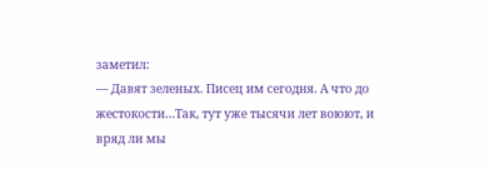заметил:
— Давят зеленых. Писец им сегодня. А что до жестокости…Так, тут уже тысячи лет воюют, и вряд ли мы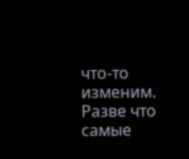что-то изменим. Разве что самые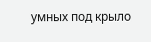умных под крыло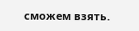сможем взять.